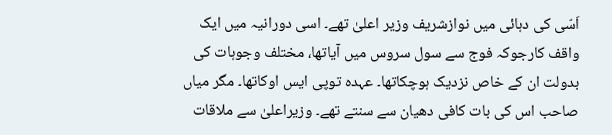اَسّی کی دہائی میں نوازشریف وزیر اعلیٰ تھے۔ اسی دورانیہ میں ایک واقف کارجوکہ فوج سے سول سروس میں آیاتھا، مختلف وجوہات کی بدولت ان کے خاص نزدیک ہوچکاتھا۔ عہدہ توپی ایس اوکاتھا۔ مگر میاں صاحب اس کی بات کافی دھیان سے سنتے تھے۔ وزیراعلیٰ سے ملاقات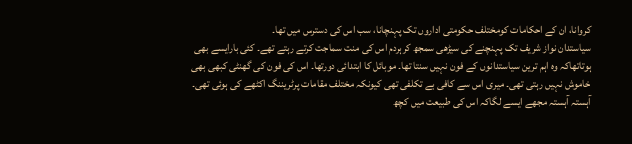کروانا، ان کے احکامات کومختلف حکومتی اداروں تک پہنچانا، سب اس کی دسترس میں تھا۔
سیاستدان نواز شریف تک پہنچنے کی سیڑھی سمجھ کرہردم اس کی منت سماجت کرتے رہتے تھے۔ کئی بارایسے بھی ہوتاتھاکہ وہ اہم ترین سیاستدانوں کے فون نہیں سنتا تھا۔ موبائل کا ابتدائی دورتھا۔ اس کی فون کی گھنٹی کبھی بھی خاموش نہیں رہتی تھی۔ میری اس سے کافی بے تکلفی تھی کیونکہ مختلف مقامات پرٹریننگ اکٹھے کی ہوئی تھی۔
آہستہ آہستہ مجھے ایسے لگاکہ اس کی طبیعت میں کچھ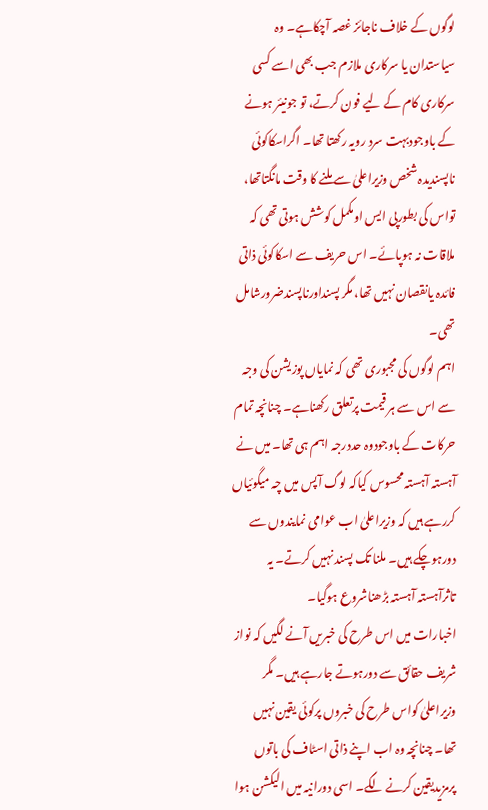لوگوں کے خلاف ناجائز غصہ آچکاہے۔ وہ سیاستدان یا سرکاری ملازم جب بھی اسے کسی سرکاری کام کے لیے فون کرتے، تو جونیئر ہونے کے باوجودبہت سرد رویہ رکھتا تھا۔ اگراسکاکوئی ناپسندیدہ شخص وزیراعلیٰ سے ملنے کا وقت مانگتاتھا، تواس کی بطورپی ایس اومکمل کوشش ہوتی تھی کہ ملاقات نہ ہوپائے۔ اس حریف سے اسکاکوئی ذاتی فائدہ یانقصان نہیں تھا، مگر پسنداورناپسندضرورشامل تھی۔
اہم لوگوں کی مجبوری تھی کہ نمایاں پوزیشن کی وجہ سے اس سے ہر قیمت پرتعلق رکھناہے۔ چنانچہ تمام حرکات کے باوجودوہ حددرجہ اہم ہی تھا۔ میں نے آہستہ آہستہ محسوس کیاکہ لوگ آپس میں چہ میگوئیاں کررہے ہیں کہ وزیراعلیٰ اب عوامی نمایندوں سے دورہوچکے ہیں۔ ملنا تک پسند نہیں کرتے۔ یہ تاثرآہستہ آہستہ بڑھناشروع ہوگیا۔
اخبارات میں اس طرح کی خبریں آنے لگیں کہ نواز شریف حقائق سے دورہوتے جارہے ہیں۔ مگر وزیراعلیٰ کواس طرح کی خبروں پرکوئی یقین نہیں تھا۔ چنانچہ وہ اب اپنے ذاتی اسٹاف کی باتوں پرمزیدیقین کرنے لگے۔ اسی دورانیہ میں الیکشن ہوا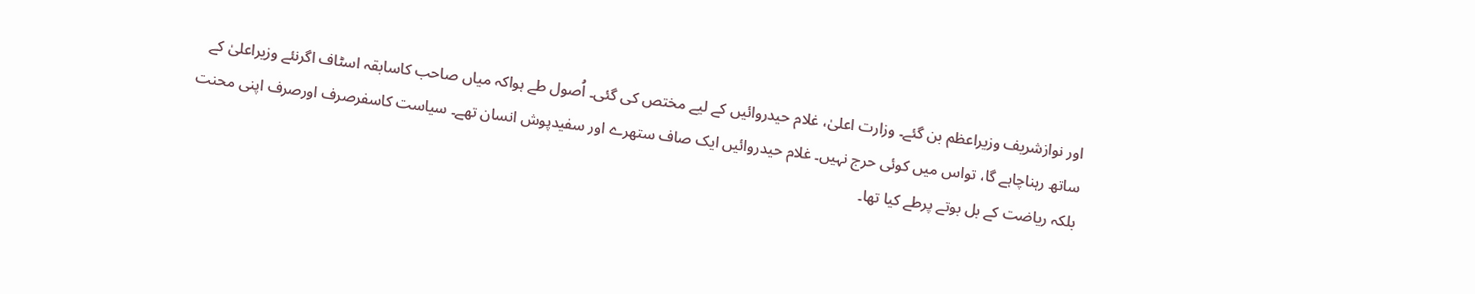اور نوازشریف وزیراعظم بن گئے۔ وزارت اعلیٰ، غلام حیدروائیں کے لیے مختص کی گئی۔ اُصول طے ہواکہ میاں صاحب کاسابقہ اسٹاف اگرنئے وزیراعلیٰ کے ساتھ رہناچاہے گا، تواس میں کوئی حرج نہیں۔ غلام حیدروائیں ایک صاف ستھرے اور سفیدپوش انسان تھے۔ سیاست کاسفرصرف اورصرف اپنی محنت بلکہ ریاضت کے بل بوتے پرطے کیا تھا۔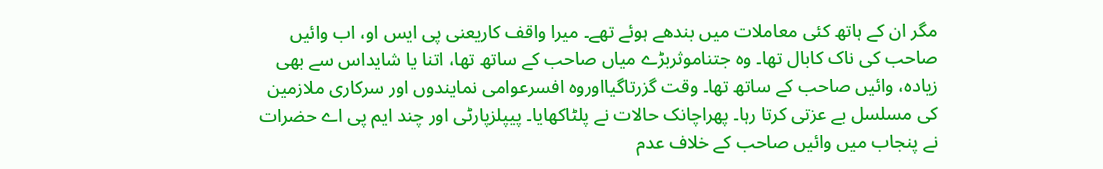مگر ان کے ہاتھ کئی معاملات میں بندھے ہوئے تھے۔ میرا واقف کاریعنی پی ایس او، اب وائیں صاحب کی ناک کابال تھا۔ وہ جتناموثربڑے میاں صاحب کے ساتھ تھا، اتنا یا شایداس سے بھی زیادہ، وائیں صاحب کے ساتھ تھا۔ وقت گزرتاگیااوروہ افسرعوامی نمایندوں اور سرکاری ملازمین کی مسلسل بے عزتی کرتا رہا۔ پھراچانک حالات نے پلٹاکھایا۔ پیپلزپارٹی اور چند ایم پی اے حضرات نے پنجاب میں وائیں صاحب کے خلاف عدم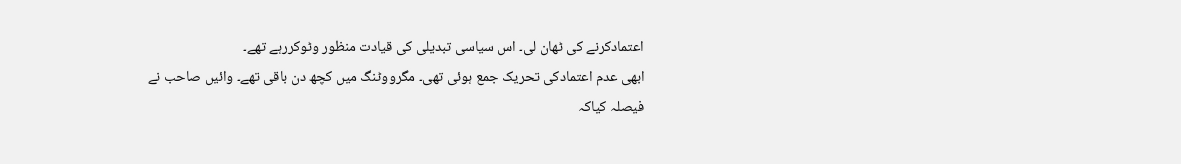اعتمادکرنے کی ٹھان لی۔ اس سیاسی تبدیلی کی قیادت منظور وٹوکررہے تھے۔
ابھی عدم اعتمادکی تحریک جمع ہوئی تھی۔ مگرووٹنگ میں کچھ دن باقی تھے۔ وائیں صاحب نے فیصلہ کیاکہ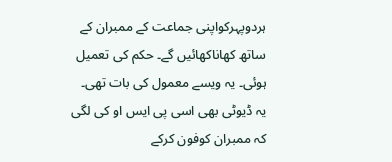ہردوپہرکواپنی جماعت کے ممبران کے ساتھ کھاناکھائیں گے۔ حکم کی تعمیل ہوئی۔ یہ ویسے معمول کی بات تھی۔ یہ ڈیوٹی بھی اسی پی ایس او کی لگی کہ ممبران کوفون کرکے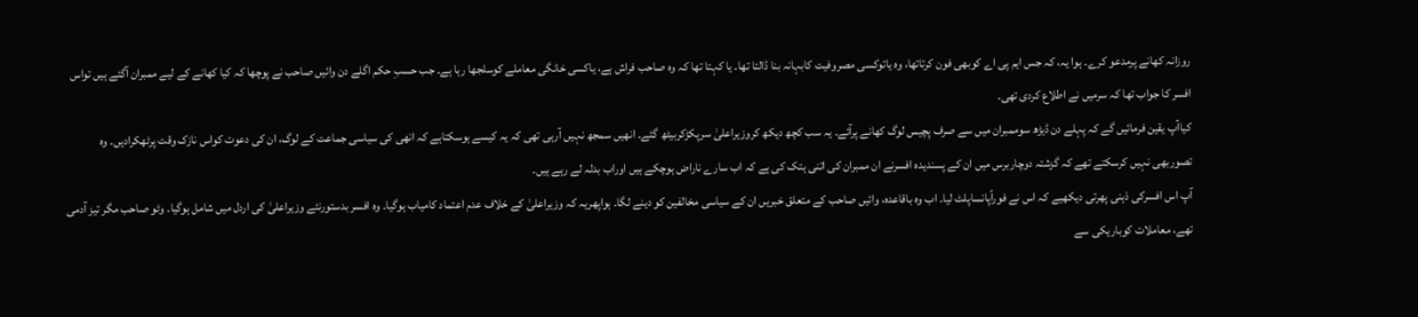روزانہ کھانے پرمدعو کرے۔ ہوا یہ، کہ جس ایم پی اے کوبھی فون کرتاتھا، وہ یاتوکسی مصروفیت کابہانہ بنا ڈالتا تھا۔ یا کہتا تھا کہ وہ صاحب فراش ہے، یاکسی خانگی معاملے کوسلجھا رہا ہے۔ جب حسبِ حکم اگلے دن وائیں صاحب نے پوچھا کہ کیا کھانے کے لیے ممبران آگئے ہیں تواس افسر کا جواب تھا کہ سرمیں نے اطلاع کردی تھی۔
کیاآپ یقین فرمائیں گے کہ پہلے دن ڈیڑھ سوممبران میں سے صرف پچیس لوگ کھانے پرآئے۔ یہ سب کچھ دیکھ کروزیراعلیٰ سرپکڑکربیٹھ گئے۔ انھیں سمجھ نہیں آرہی تھی کہ یہ کیسے ہوسکتاہے کہ انھی کی سیاسی جماعت کے لوگ، ان کی دعوت کواس نازک وقت پرٹھکرادیں۔ وہ تصوربھی نہیں کرسکتے تھے کہ گزشتہ دوچاربرس میں ان کے پسندیدہ افسرنے ان ممبران کی اتنی ہتک کی ہے کہ اب سارے ناراض ہوچکے ہیں اوراب بدلہ لے رہے ہیں۔
آپ اس افسرکی ذہنی پھرتی دیکھیے کہ اس نے فوراًپانساپلٹ لیا۔ اب وہ باقاعدہ، وائیں صاحب کے متعلق خبریں ان کے سیاسی مخالفین کو دینے لگا۔ ہواپھریہ کہ وزیراعلیٰ کے خلاف عدم اعتماد کامیاب ہوگیا۔ وہ افسر بدستورنئے وزیراعلیٰ کی اردل میں شامل ہوگیا۔ وٹو صاحب مگر تیز آدمی تھے، معاملات کوباریکی سے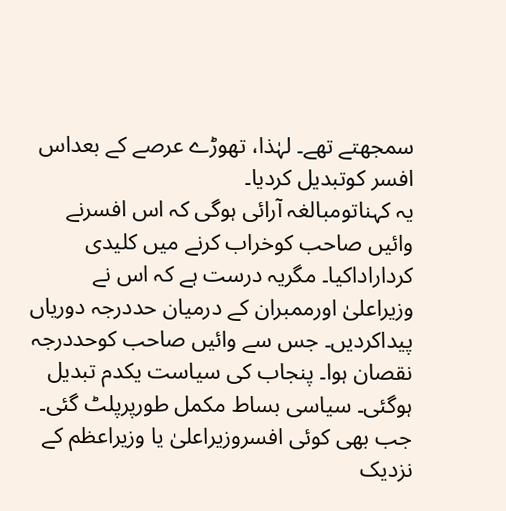سمجھتے تھے۔ لہٰذا، تھوڑے عرصے کے بعداس افسر کوتبدیل کردیا۔
یہ کہناتومبالغہ آرائی ہوگی کہ اس افسرنے وائیں صاحب کوخراب کرنے میں کلیدی کرداراداکیا۔ مگریہ درست ہے کہ اس نے وزیراعلیٰ اورممبران کے درمیان حددرجہ دوریاں پیداکردیں۔ جس سے وائیں صاحب کوحددرجہ نقصان ہوا۔ پنجاب کی سیاست یکدم تبدیل ہوگئی۔ سیاسی بساط مکمل طورپرپلٹ گئی۔ جب بھی کوئی افسروزیراعلیٰ یا وزیراعظم کے نزدیک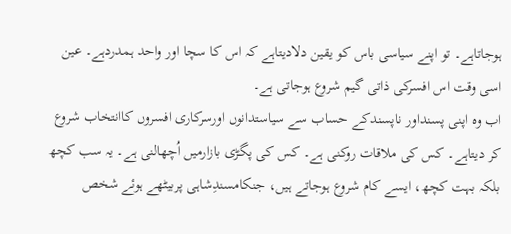ہوجاتاہے۔ تو اپنے سیاسی باس کو یقین دلادیتاہے کہ اس کا سچا اور واحد ہمدردہے۔ عین اسی وقت اس افسرکی ذاتی گیم شروع ہوجاتی ہے۔
اب وہ اپنی پسنداور ناپسندکے حساب سے سیاستدانوں اورسرکاری افسروں کاانتخاب شروع کر دیتاہے۔ کس کی ملاقات روکنی ہے۔ کس کی پگڑی بازارمیں اُچھالنی ہے۔ یہ سب کچھ بلکہ بہت کچھ، ایسے کام شروع ہوجاتے ہیں، جنکامسندِشاہی پربیٹھے ہوئے شخص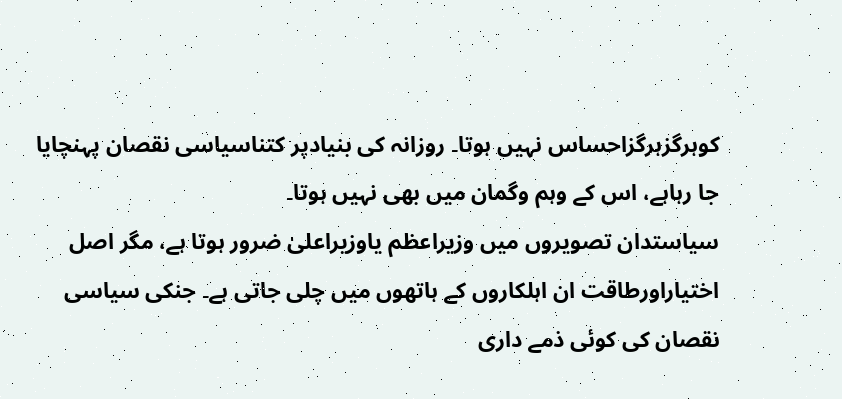کوہرگزہرگزاحساس نہیں ہوتا۔ روزانہ کی بنیادپر کتناسیاسی نقصان پہنچایا جا رہاہے، اس کے وہم وگمان میں بھی نہیں ہوتا۔
سیاستدان تصویروں میں وزیراعظم یاوزیراعلیٰ ضرور ہوتا ہے، مگر اصل اختیاراورطاقت ان اہلکاروں کے ہاتھوں میں چلی جاتی ہے۔ جنکی سیاسی نقصان کی کوئی ذمے داری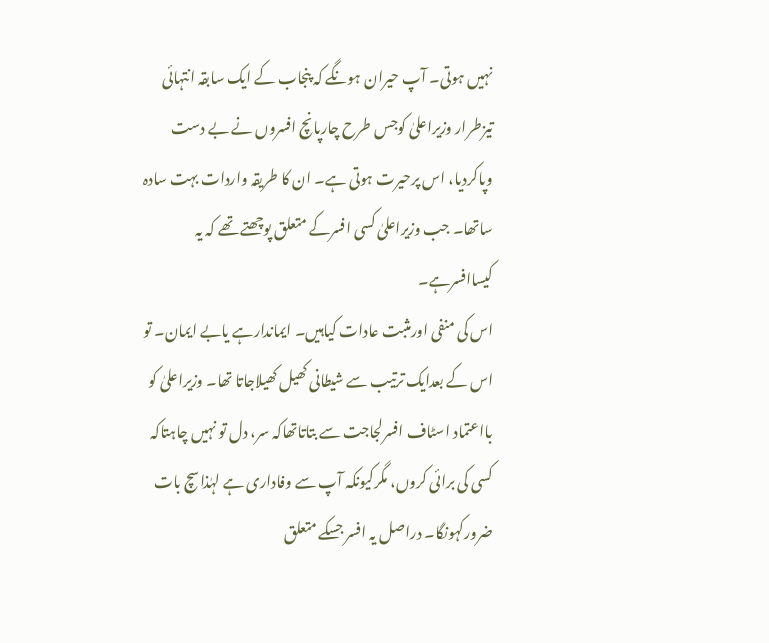نہیں ہوتی۔ آپ حیران ہونگے کہ پنجاب کے ایک سابقہ انتہائی تیزطرار وزیراعلیٰ کوجس طرح چارپانچ افسروں نے بے دست وپاکردیا، اس پرحیرت ہوتی ہے۔ ان کا طریقہ واردات بہت سادہ ساتھا۔ جب وزیراعلیٰ کسی افسرکے متعلق پوچھتے تھے کہ یہ کیساافسرہے۔
اس کی منفی اورمثبت عادات کیاہیں۔ ایماندارہے یابے ایمان۔ تو اس کے بعدایک ترتیب سے شیطانی کھیل کھیلاجاتا تھا۔ وزیراعلیٰ کو بااعتماد اسٹاف افسرلجاجت سے بتاتاتھاکہ سر، دل تو نہیں چاہتاکہ کسی کی برائی کروں، مگرکیونکہ آپ سے وفاداری ہے لہٰذاسچ بات ضرورکہونگا۔ دراصل یہ افسر جسکے متعلق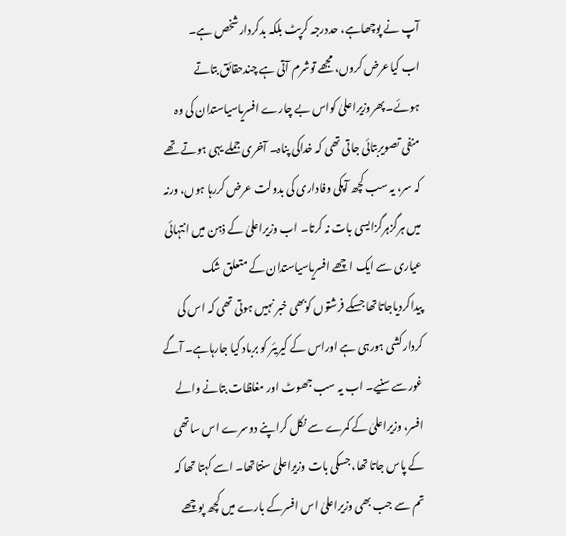آپ نے پوچھاہے، حددرجہ کرپٹ بلکہ بدکردارشخص ہے۔
اب کیاعرض کروں، مجھے توشرم آتی ہے چندحقائق بتاتے ہوئے۔ پھروزیراعلیٰ کواس بے چارے افسریاسیاستدان کی وہ منفی تصویربتائی جاتی تھی کہ خداکی پناہ۔ آخری جملے یہی ہوتے تھے کہ سر، یہ سب کچھ آپکی وفاداری کی بدولت عرض کررہا ہوں، ورنہ میں ہرگزہرگزایسی بات نہ کرتا۔ اب وزیراعلیٰ کے ذہن میں انتہائی عیاری سے ایک اچھے افسریاسیاستدان کے متعلق شک پیداکردیاجاتاتھا جسکے فرشتوں کوبھی خبر نہیں ہوتی تھی کہ اس کی کردارکشی ہورہی ہے اوراس کے کیریئر کو برباد کیا جارہاہے۔ آگے غورسے سنیے۔ اب یہ سب جھوٹ اور مغلظات بتانے والے افسر، وزیراعلیٰ کے کمرے سے نکل کراپنے دوسرے اس ساتھی کے پاس جاتا تھا، جسکی بات وزیراعلیٰ سنتاتھا۔ اسے کہتا تھا کہ تم سے جب بھی وزیراعلیٰ اس افسرکے بارے میں کچھ پوچھے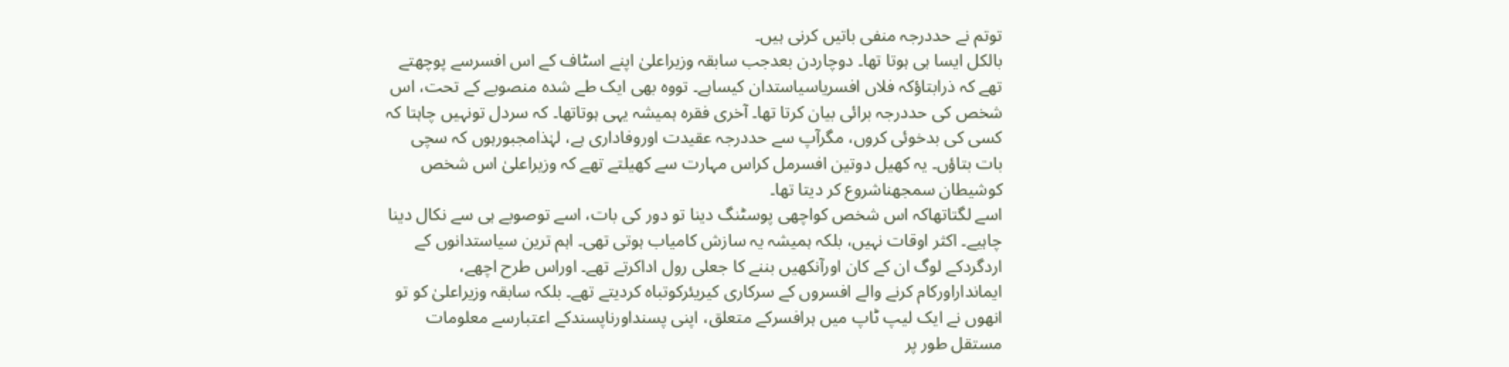توتم نے حددرجہ منفی باتیں کرنی ہیں۔
بالکل ایسا ہی ہوتا تھا۔ دوچاردن بعدجب سابقہ وزیراعلیٰ اپنے اسٹاف کے اس افسرسے پوچھتے تھے کہ ذرابتاؤکہ فلاں افسریاسیاستدان کیساہے۔ تووہ بھی ایک طے شدہ منصوبے کے تحت، اس شخص کی حددرجہ برائی بیان کرتا تھا۔ آخری فقرہ ہمیشہ یہی ہوتاتھا۔ کہ سردل تونہیں چاہتا کہ کسی کی بدخوئی کروں، مگرآپ سے حددرجہ عقیدت اوروفاداری ہے، لہٰذامجبورہوں کہ سچی بات بتاؤں۔ یہ کھیل دوتین افسرمل کراس مہارت سے کھیلتے تھے کہ وزیراعلیٰ اس شخص کوشیطان سمجھناشروع کر دیتا تھا۔
اسے لگتاتھاکہ اس شخص کواچھی پوسٹنگ دینا تو دور کی بات، اسے توصوبے ہی سے نکال دینا چاہیے۔ اکثر اوقات نہیں، بلکہ ہمیشہ یہ سازش کامیاب ہوتی تھی۔ اہم ترین سیاستدانوں کے اردگردکے لوگ ان کے کان اورآنکھیں بننے کا جعلی رول اداکرتے تھے۔ اوراس طرح اچھے، ایمانداراورکام کرنے والے افسروں کے سرکاری کیریئرکوتباہ کردیتے تھے۔ بلکہ سابقہ وزیراعلیٰ کو تو انھوں نے ایک لیپ ٹاپ میں ہرافسرکے متعلق، اپنی پسنداورناپسندکے اعتبارسے معلومات مستقل طور پر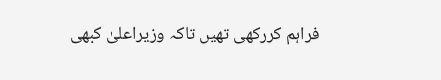فراہم کررکھی تھیں تاکہ وزیراعلیٰ کبھی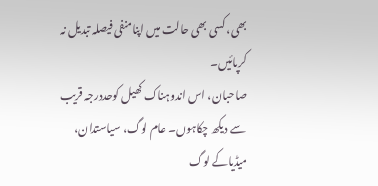بھی، کسی بھی حالت میں اپنامنفی فیصلہ تبدیل نہ کرپائیں۔
صاحبان، اس اندوہناک کھیل کوحددرجہ قریب سے دیکھ چکاہوں۔ عام لوگ، سیاستدان، میڈیاکے لوگ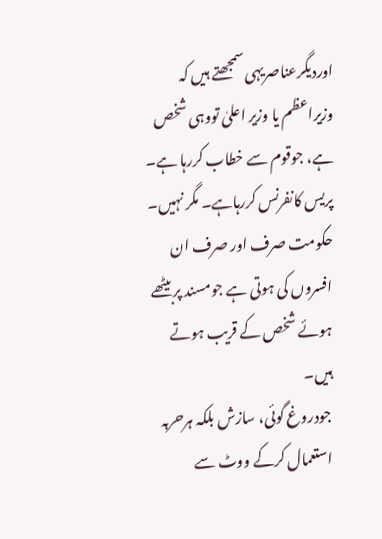اوردیگرعناصریہی سمجھتے ہیں کہ وزیراعظم یا وزیر اعلیٰ تووہی شخص ہے، جوقوم سے خطاب کررہا ہے۔ پریس کانفرنس کررہاہے۔ مگر نہیں۔ حکومت صرف اور صرف ان افسروں کی ہوتی ہے جومسند پربیٹھے ہوئے شخص کے قریب ہوتے ہیں۔
جودروغ گوئی، سازش بلکہ ہرحربہ استعمال کرکے ووٹ سے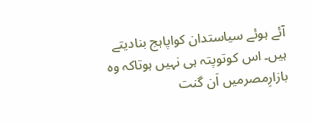آئے ہوئے سیاستدان کواپاہج بنادیتے ہیں۔ اس کوتوپتہ ہی نہیں ہوتاکہ وہ بازارِمصرمیں اَن گنت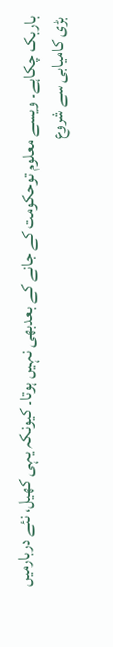باربک چکاہے۔ ویسے معلوم توحکومت کے جانے کے بعدبھی نہیں ہوتا۔ کیونکہ یہی کھیل، نئے دربارمیں بڑی کامیابی سے شروع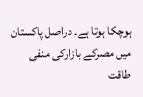ہوچکا ہوتا ہے۔ دراصل پاکستان میں مصرکے بازارکی منفی طاقت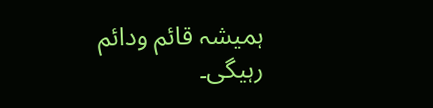ہمیشہ قائم ودائم رہیگی۔